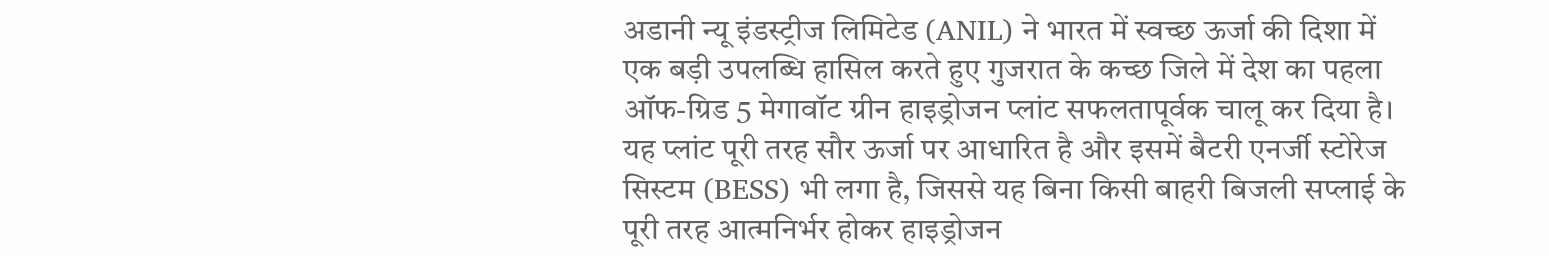अडानी न्यू इंडस्ट्रीज लिमिटेड (ANIL) ने भारत में स्वच्छ ऊर्जा की दिशा में एक बड़ी उपलब्धि हासिल करते हुए गुजरात के कच्छ जिले में देश का पहला ऑफ-ग्रिड 5 मेगावॉट ग्रीन हाइड्रोजन प्लांट सफलतापूर्वक चालू कर दिया है। यह प्लांट पूरी तरह सौर ऊर्जा पर आधारित है और इसमें बैटरी एनर्जी स्टोरेज सिस्टम (BESS) भी लगा है, जिससे यह बिना किसी बाहरी बिजली सप्लाई के पूरी तरह आत्मनिर्भर होकर हाइड्रोजन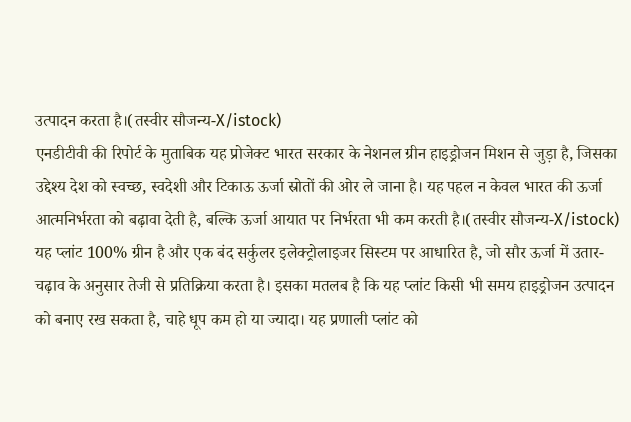उत्पादन करता है।(तस्वीर सौजन्य-X/istock)
एनडीटीवी की रिपोर्ट के मुताबिक यह प्रोजेक्ट भारत सरकार के नेशनल ग्रीन हाइड्रोजन मिशन से जुड़ा है, जिसका उद्देश्य देश को स्वच्छ, स्वदेशी और टिकाऊ ऊर्जा स्रोतों की ओर ले जाना है। यह पहल न केवल भारत की ऊर्जा आत्मनिर्भरता को बढ़ावा देती है, बल्कि ऊर्जा आयात पर निर्भरता भी कम करती है।(तस्वीर सौजन्य-X/istock)
यह प्लांट 100% ग्रीन है और एक बंद सर्कुलर इलेक्ट्रोलाइजर सिस्टम पर आधारित है, जो सौर ऊर्जा में उतार-चढ़ाव के अनुसार तेजी से प्रतिक्रिया करता है। इसका मतलब है कि यह प्लांट किसी भी समय हाइड्रोजन उत्पादन को बनाए रख सकता है, चाहे धूप कम हो या ज्यादा। यह प्रणाली प्लांट को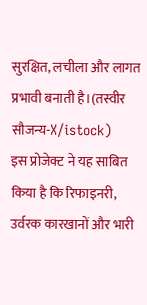सुरक्षित, लचीला और लागत प्रभावी बनाती है।(तस्वीर सौजन्य-X/istock)
इस प्रोजेक्ट ने यह साबित किया है कि रिफाइनरी, उर्वरक कारखानों और भारी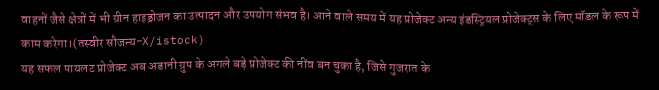वाहनों जैसे क्षेत्रों में भी ग्रीन हाइड्रोजन का उत्पादन और उपयोग संभव है। आने वाले समय में यह प्रोजेक्ट अन्य इंडस्ट्रियल प्रोजेक्ट्स के लिए मॉडल के रूप में काम करेगा।(तस्वीर सौजन्य-X/istock)
यह सफल पायलट प्रोजेक्ट अब अडानी ग्रुप के अगले बड़े प्रोजेक्ट की नींव बन चुका है, जिसे गुजरात के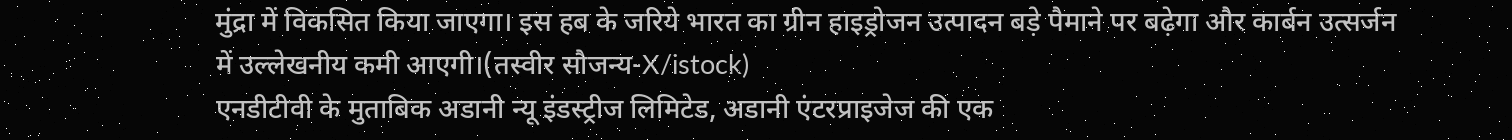मुंद्रा में विकसित किया जाएगा। इस हब के जरिये भारत का ग्रीन हाइड्रोजन उत्पादन बड़े पैमाने पर बढ़ेगा और कार्बन उत्सर्जन में उल्लेखनीय कमी आएगी।(तस्वीर सौजन्य-X/istock)
एनडीटीवी के मुताबिक अडानी न्यू इंडस्ट्रीज लिमिटेड, अडानी एंटरप्राइजेज की एक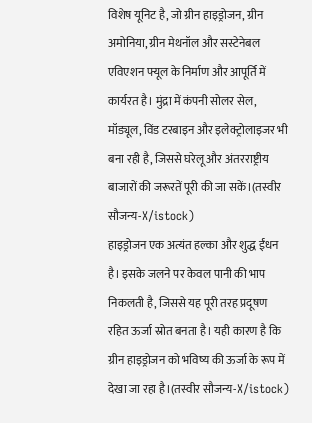विशेष यूनिट है, जो ग्रीन हाइड्रोजन, ग्रीन अमोनिया, ग्रीन मेथनॉल और सस्टेनेबल एविएशन फ्यूल के निर्माण और आपूर्ति में कार्यरत है। मुंद्रा में कंपनी सोलर सेल, मॉड्यूल, विंड टरबाइन और इलेक्ट्रोलाइजर भी बना रही है, जिससे घरेलू और अंतरराष्ट्रीय बाजारों की जरूरतें पूरी की जा सकें।(तस्वीर सौजन्य-X/istock)
हाइड्रोजन एक अत्यंत हल्का और शुद्ध ईंधन है। इसके जलने पर केवल पानी की भाप निकलती है, जिससे यह पूरी तरह प्रदूषण रहित ऊर्जा स्रोत बनता है। यही कारण है कि ग्रीन हाइड्रोजन को भविष्य की ऊर्जा के रूप में देखा जा रहा है।(तस्वीर सौजन्य-X/istock)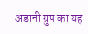अडानी ग्रुप का यह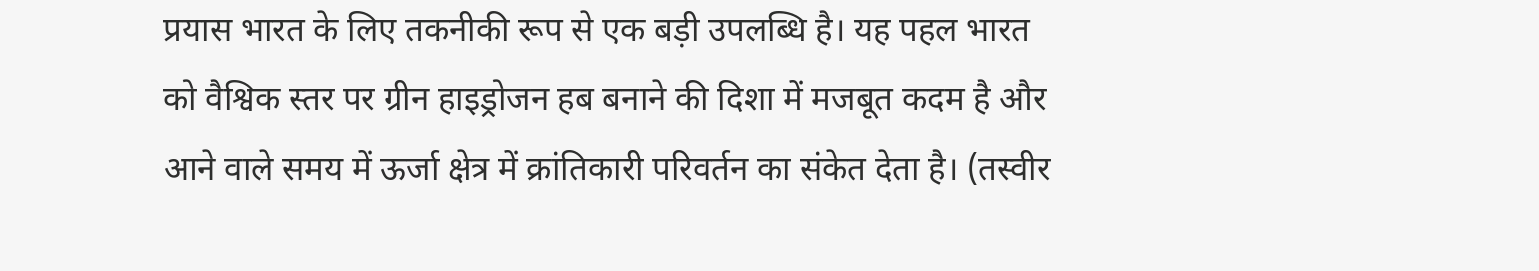प्रयास भारत के लिए तकनीकी रूप से एक बड़ी उपलब्धि है। यह पहल भारत को वैश्विक स्तर पर ग्रीन हाइड्रोजन हब बनाने की दिशा में मजबूत कदम है और आने वाले समय में ऊर्जा क्षेत्र में क्रांतिकारी परिवर्तन का संकेत देता है। (तस्वीर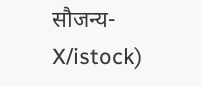सौजन्य-X/istock)